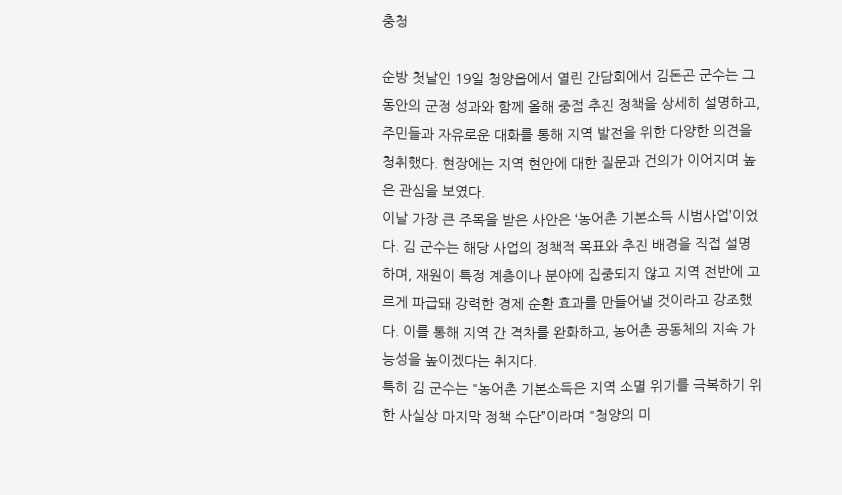충청

순방 첫날인 19일 청양읍에서 열린 간담회에서 김돈곤 군수는 그동안의 군정 성과와 함께 올해 중점 추진 정책을 상세히 설명하고, 주민들과 자유로운 대화를 통해 지역 발전을 위한 다양한 의견을 청취했다. 현장에는 지역 현안에 대한 질문과 건의가 이어지며 높은 관심을 보였다.
이날 가장 큰 주목을 받은 사안은 ‘농어촌 기본소득 시범사업’이었다. 김 군수는 해당 사업의 정책적 목표와 추진 배경을 직접 설명하며, 재원이 특정 계층이나 분야에 집중되지 않고 지역 전반에 고르게 파급돼 강력한 경제 순환 효과를 만들어낼 것이라고 강조했다. 이를 통해 지역 간 격차를 완화하고, 농어촌 공동체의 지속 가능성을 높이겠다는 취지다.
특히 김 군수는 "농어촌 기본소득은 지역 소멸 위기를 극복하기 위한 사실상 마지막 정책 수단”이라며 "청양의 미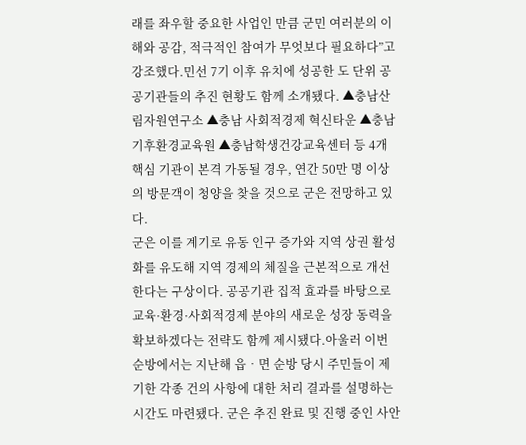래를 좌우할 중요한 사업인 만큼 군민 여러분의 이해와 공감, 적극적인 참여가 무엇보다 필요하다”고 강조했다.민선 7기 이후 유치에 성공한 도 단위 공공기관들의 추진 현황도 함께 소개됐다. ▲충남산림자원연구소 ▲충남 사회적경제 혁신타운 ▲충남 기후환경교육원 ▲충남학생건강교육센터 등 4개 핵심 기관이 본격 가동될 경우, 연간 50만 명 이상의 방문객이 청양을 찾을 것으로 군은 전망하고 있다.
군은 이를 계기로 유동 인구 증가와 지역 상권 활성화를 유도해 지역 경제의 체질을 근본적으로 개선한다는 구상이다. 공공기관 집적 효과를 바탕으로 교육·환경·사회적경제 분야의 새로운 성장 동력을 확보하겠다는 전략도 함께 제시됐다.아울러 이번 순방에서는 지난해 읍‧면 순방 당시 주민들이 제기한 각종 건의 사항에 대한 처리 결과를 설명하는 시간도 마련됐다. 군은 추진 완료 및 진행 중인 사안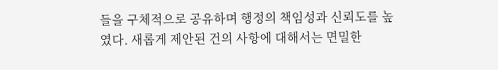들을 구체적으로 공유하며 행정의 책임성과 신뢰도를 높였다. 새롭게 제안된 건의 사항에 대해서는 면밀한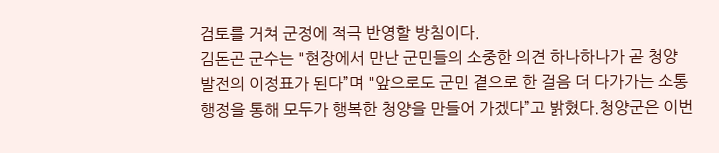검토를 거쳐 군정에 적극 반영할 방침이다.
김돈곤 군수는 "현장에서 만난 군민들의 소중한 의견 하나하나가 곧 청양 발전의 이정표가 된다”며 "앞으로도 군민 곁으로 한 걸음 더 다가가는 소통 행정을 통해 모두가 행복한 청양을 만들어 가겠다”고 밝혔다.청양군은 이번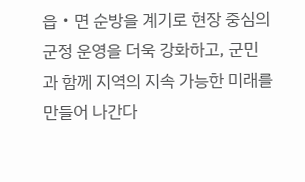읍‧면 순방을 계기로 현장 중심의 군정 운영을 더욱 강화하고, 군민과 함께 지역의 지속 가능한 미래를 만들어 나간다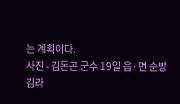는 계획이다.
사진 - 김돈곤 군수 19일 읍·면 순방
김라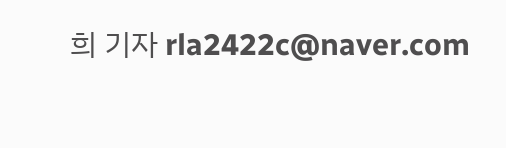희 기자 rla2422c@naver.com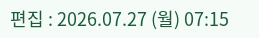편집 : 2026.07.27 (월) 07:15